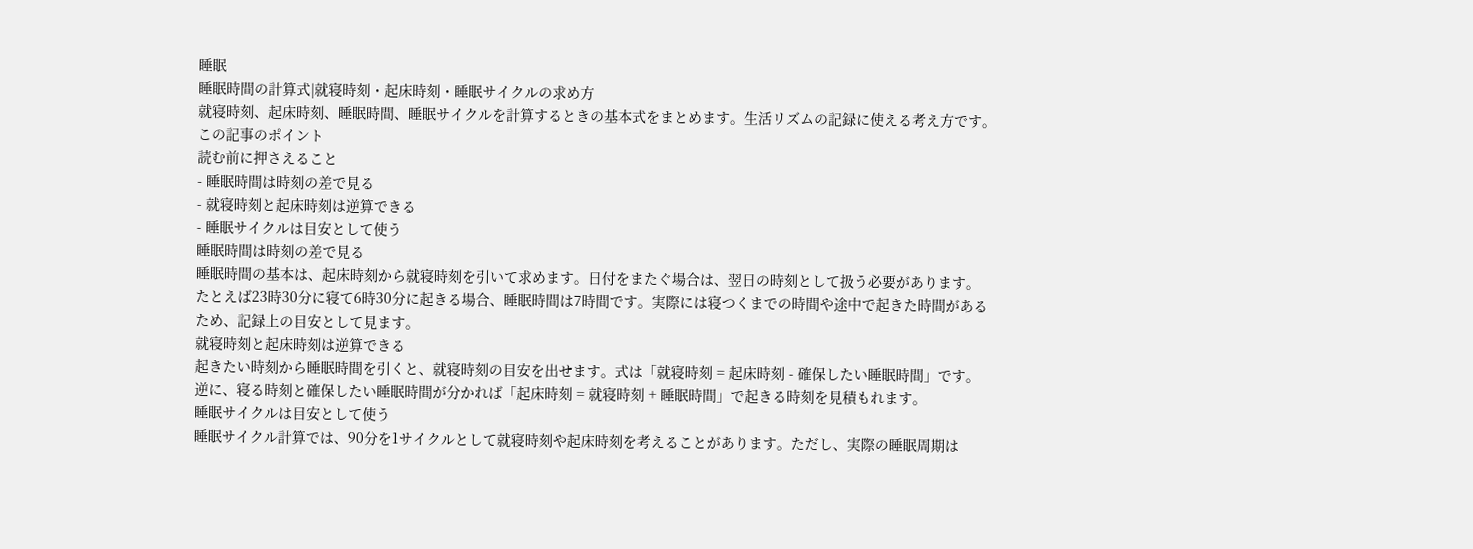睡眠
睡眠時間の計算式|就寝時刻・起床時刻・睡眠サイクルの求め方
就寝時刻、起床時刻、睡眠時間、睡眠サイクルを計算するときの基本式をまとめます。生活リズムの記録に使える考え方です。
この記事のポイント
読む前に押さえること
- 睡眠時間は時刻の差で見る
- 就寝時刻と起床時刻は逆算できる
- 睡眠サイクルは目安として使う
睡眠時間は時刻の差で見る
睡眠時間の基本は、起床時刻から就寝時刻を引いて求めます。日付をまたぐ場合は、翌日の時刻として扱う必要があります。
たとえば23時30分に寝て6時30分に起きる場合、睡眠時間は7時間です。実際には寝つくまでの時間や途中で起きた時間があるため、記録上の目安として見ます。
就寝時刻と起床時刻は逆算できる
起きたい時刻から睡眠時間を引くと、就寝時刻の目安を出せます。式は「就寝時刻 = 起床時刻 - 確保したい睡眠時間」です。
逆に、寝る時刻と確保したい睡眠時間が分かれば「起床時刻 = 就寝時刻 + 睡眠時間」で起きる時刻を見積もれます。
睡眠サイクルは目安として使う
睡眠サイクル計算では、90分を1サイクルとして就寝時刻や起床時刻を考えることがあります。ただし、実際の睡眠周期は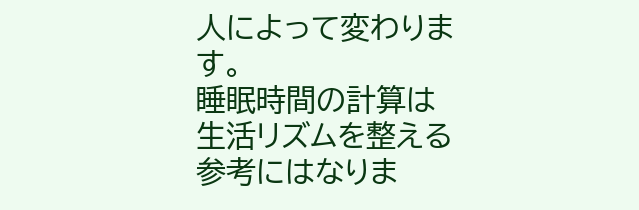人によって変わります。
睡眠時間の計算は生活リズムを整える参考にはなりま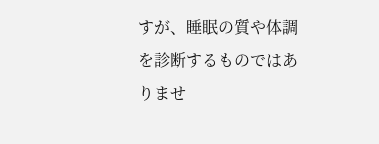すが、睡眠の質や体調を診断するものではありませ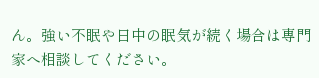ん。強い不眠や日中の眠気が続く場合は専門家へ相談してください。